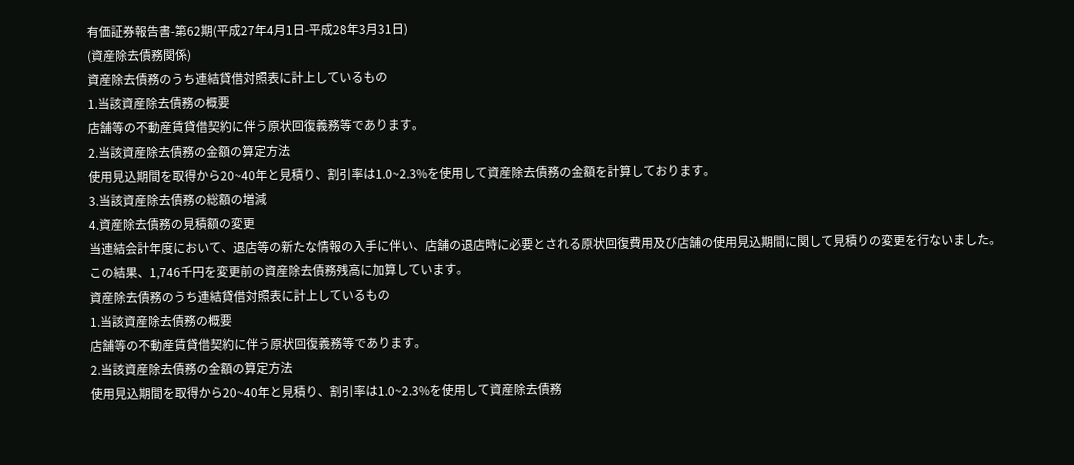有価証券報告書-第62期(平成27年4月1日-平成28年3月31日)
(資産除去債務関係)
資産除去債務のうち連結貸借対照表に計上しているもの
1.当該資産除去債務の概要
店舗等の不動産賃貸借契約に伴う原状回復義務等であります。
2.当該資産除去債務の金額の算定方法
使用見込期間を取得から20~40年と見積り、割引率は1.0~2.3%を使用して資産除去債務の金額を計算しております。
3.当該資産除去債務の総額の増減
4.資産除去債務の見積額の変更
当連結会計年度において、退店等の新たな情報の入手に伴い、店舗の退店時に必要とされる原状回復費用及び店舗の使用見込期間に関して見積りの変更を行ないました。
この結果、1,746千円を変更前の資産除去債務残高に加算しています。
資産除去債務のうち連結貸借対照表に計上しているもの
1.当該資産除去債務の概要
店舗等の不動産賃貸借契約に伴う原状回復義務等であります。
2.当該資産除去債務の金額の算定方法
使用見込期間を取得から20~40年と見積り、割引率は1.0~2.3%を使用して資産除去債務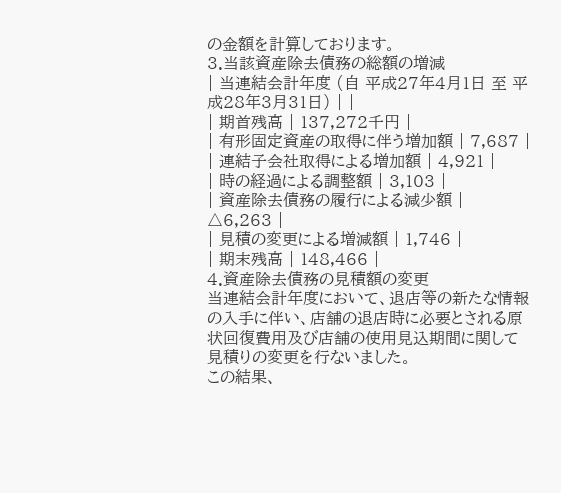の金額を計算しております。
3.当該資産除去債務の総額の増減
| 当連結会計年度 (自 平成27年4月1日 至 平成28年3月31日) | |
| 期首残高 | 137,272千円 |
| 有形固定資産の取得に伴う増加額 | 7,687 |
| 連結子会社取得による増加額 | 4,921 |
| 時の経過による調整額 | 3,103 |
| 資産除去債務の履行による減少額 | △6,263 |
| 見積の変更による増減額 | 1,746 |
| 期末残高 | 148,466 |
4.資産除去債務の見積額の変更
当連結会計年度において、退店等の新たな情報の入手に伴い、店舗の退店時に必要とされる原状回復費用及び店舗の使用見込期間に関して見積りの変更を行ないました。
この結果、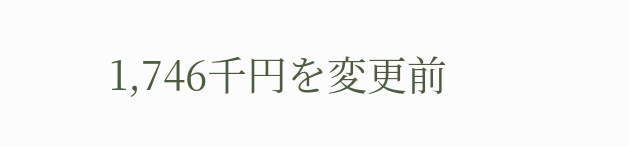1,746千円を変更前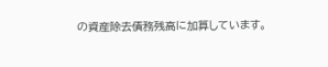の資産除去債務残高に加算しています。